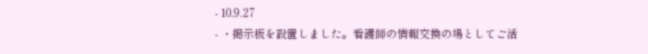- 10.9.27
- ・掲示板を設置しました。看護師の情報交換の場としてご活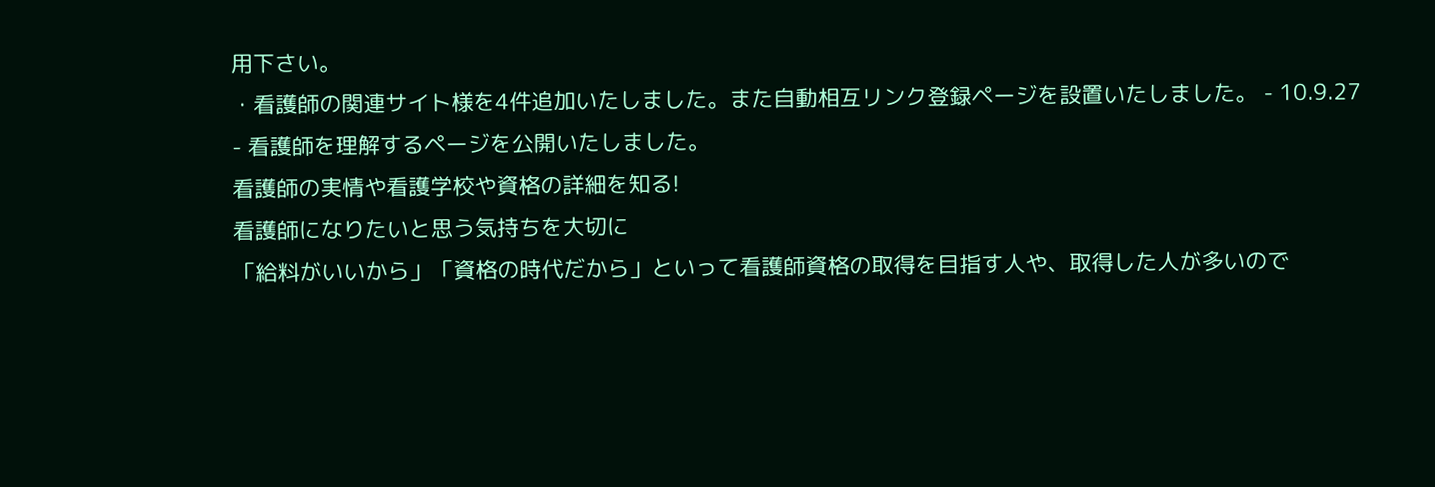用下さい。
・看護師の関連サイト様を4件追加いたしました。また自動相互リンク登録ページを設置いたしました。 - 10.9.27
- 看護師を理解するページを公開いたしました。
看護師の実情や看護学校や資格の詳細を知る!
看護師になりたいと思う気持ちを大切に
「給料がいいから」「資格の時代だから」といって看護師資格の取得を目指す人や、取得した人が多いので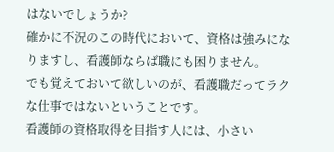はないでしょうか?
確かに不況のこの時代において、資格は強みになりますし、看護師ならば職にも困りません。
でも覚えておいて欲しいのが、看護職だってラクな仕事ではないということです。
看護師の資格取得を目指す人には、小さい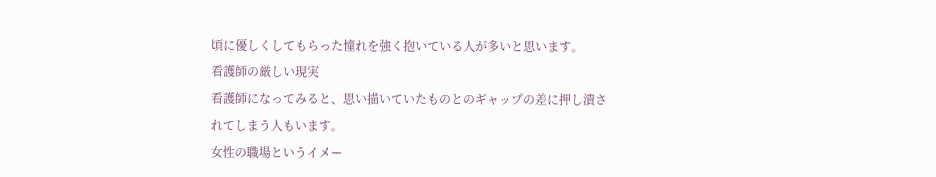頃に優しくしてもらった憧れを強く抱いている人が多いと思います。
看護師の厳しい現実
看護師になってみると、思い描いていたものとのギャップの差に押し潰されてしまう人もいます。
女性の職場というイメー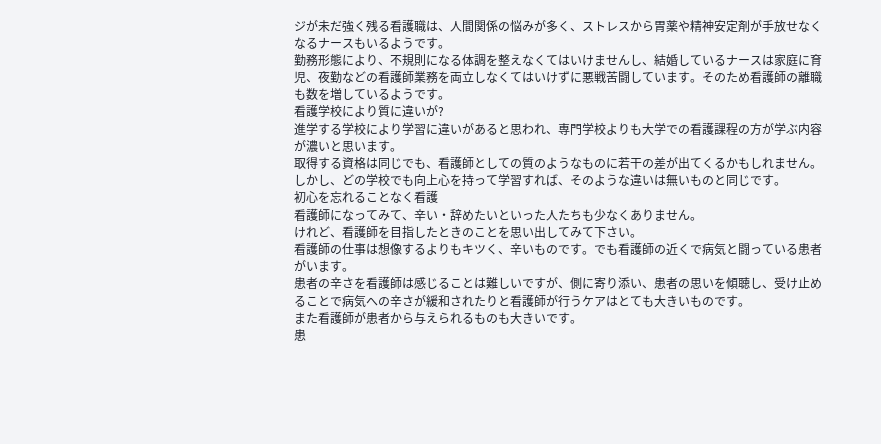ジが未だ強く残る看護職は、人間関係の悩みが多く、ストレスから胃薬や精神安定剤が手放せなくなるナースもいるようです。
勤務形態により、不規則になる体調を整えなくてはいけませんし、結婚しているナースは家庭に育児、夜勤などの看護師業務を両立しなくてはいけずに悪戦苦闘しています。そのため看護師の離職も数を増しているようです。
看護学校により質に違いが?
進学する学校により学習に違いがあると思われ、専門学校よりも大学での看護課程の方が学ぶ内容が濃いと思います。
取得する資格は同じでも、看護師としての質のようなものに若干の差が出てくるかもしれません。
しかし、どの学校でも向上心を持って学習すれば、そのような違いは無いものと同じです。
初心を忘れることなく看護
看護師になってみて、辛い・辞めたいといった人たちも少なくありません。
けれど、看護師を目指したときのことを思い出してみて下さい。
看護師の仕事は想像するよりもキツく、辛いものです。でも看護師の近くで病気と闘っている患者がいます。
患者の辛さを看護師は感じることは難しいですが、側に寄り添い、患者の思いを傾聴し、受け止めることで病気への辛さが緩和されたりと看護師が行うケアはとても大きいものです。
また看護師が患者から与えられるものも大きいです。
患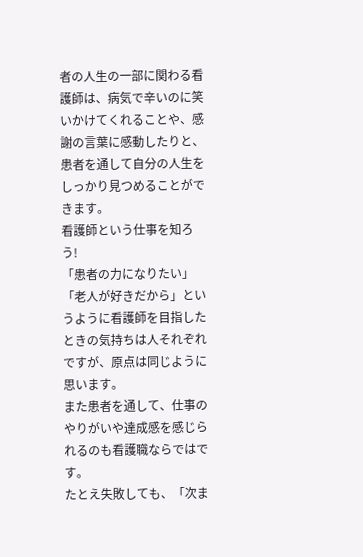者の人生の一部に関わる看護師は、病気で辛いのに笑いかけてくれることや、感謝の言葉に感動したりと、患者を通して自分の人生をしっかり見つめることができます。
看護師という仕事を知ろう!
「患者の力になりたい」「老人が好きだから」というように看護師を目指したときの気持ちは人それぞれですが、原点は同じように思います。
また患者を通して、仕事のやりがいや達成感を感じられるのも看護職ならではです。
たとえ失敗しても、「次ま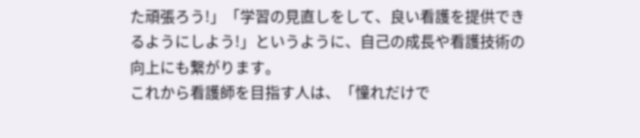た頑張ろう!」「学習の見直しをして、良い看護を提供できるようにしよう!」というように、自己の成長や看護技術の向上にも繋がります。
これから看護師を目指す人は、「憧れだけで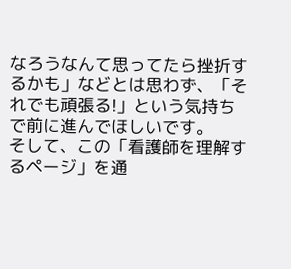なろうなんて思ってたら挫折するかも」などとは思わず、「それでも頑張る!」という気持ちで前に進んでほしいです。
そして、この「看護師を理解するページ」を通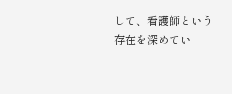して、看護師という存在を深めてい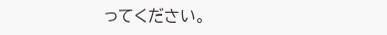ってください。